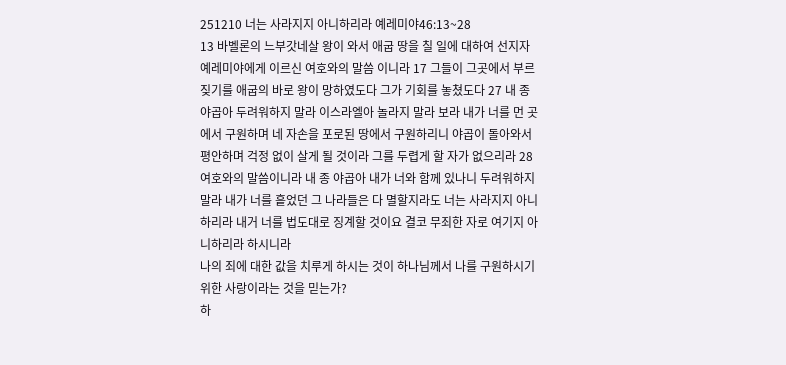251210 너는 사라지지 아니하리라 예레미야46:13~28
13 바벨론의 느부갓네살 왕이 와서 애굽 땅을 칠 일에 대하여 선지자 예레미야에게 이르신 여호와의 말씀 이니라 17 그들이 그곳에서 부르짖기를 애굽의 바로 왕이 망하였도다 그가 기회를 놓쳤도다 27 내 종 야곱아 두려워하지 말라 이스라엘아 놀라지 말라 보라 내가 너를 먼 곳에서 구원하며 네 자손을 포로된 땅에서 구원하리니 야곱이 돌아와서 평안하며 걱정 없이 살게 될 것이라 그를 두렵게 할 자가 없으리라 28 여호와의 말씀이니라 내 종 야곱아 내가 너와 함께 있나니 두려워하지 말라 내가 너를 흩었던 그 나라들은 다 멸할지라도 너는 사라지지 아니하리라 내거 너를 법도대로 징계할 것이요 결코 무죄한 자로 여기지 아니하리라 하시니라
나의 죄에 대한 값을 치루게 하시는 것이 하나님께서 나를 구원하시기 위한 사랑이라는 것을 믿는가?
하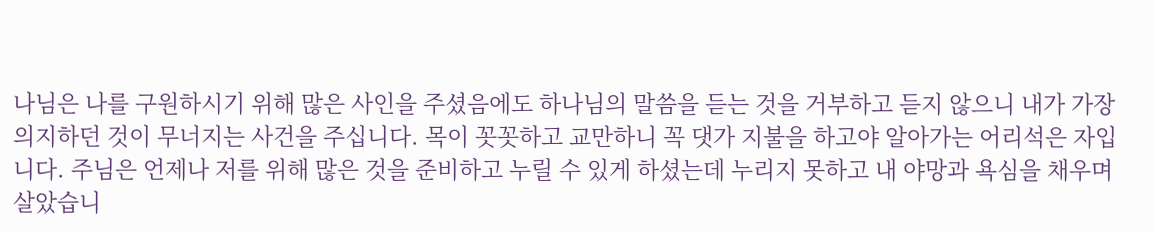나님은 나를 구원하시기 위해 많은 사인을 주셨음에도 하나님의 말씀을 듣는 것을 거부하고 듣지 않으니 내가 가장 의지하던 것이 무너지는 사건을 주십니다. 목이 꼿꼿하고 교만하니 꼭 댓가 지불을 하고야 알아가는 어리석은 자입니다. 주님은 언제나 저를 위해 많은 것을 준비하고 누릴 수 있게 하셨는데 누리지 못하고 내 야망과 욕심을 채우며 살았습니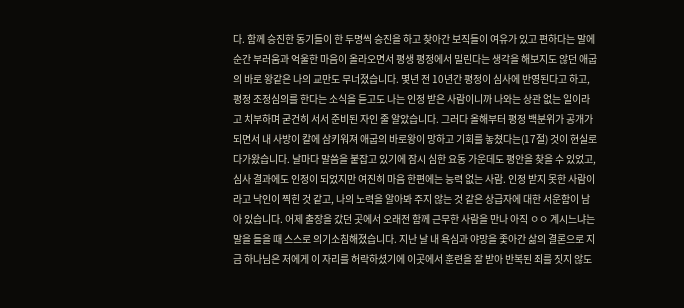다. 함께 승진한 동기들이 한 두명씩 승진을 하고 찾아간 보직들이 여유가 있고 편하다는 말에 순간 부러움과 억울한 마음이 올라오면서 평생 평정에서 밀린다는 생각을 해보지도 않던 애굽의 바로 왕같은 나의 교만도 무너졌습니다. 몇년 전 10년간 평정이 심사에 반영된다고 하고, 평정 조정심의를 한다는 소식을 듣고도 나는 인정 받은 사람이니까 나와는 상관 없는 일이라고 치부하며 굳건히 서서 준비된 자인 줄 알았습니다. 그러다 올해부터 평정 백분위가 공개가 되면서 내 사방이 칼에 삼키워져 애굽의 바로왕이 망하고 기회를 놓쳤다는(17절) 것이 현실로 다가왔습니다. 날마다 말씀을 붙잡고 있기에 잠시 심한 요동 가운데도 평안을 찾을 수 있었고, 심사 결과에도 인정이 되었지만 여진히 마음 한편에는 능력 없는 사람. 인정 받지 못한 사람이라고 낙인이 찍힌 것 같고, 나의 노력을 알아봐 주지 않는 것 같은 상급자에 대한 서운함이 남아 있습니다. 어제 출장을 갔던 곳에서 오래전 함께 근무한 사람을 만나 아직 ㅇㅇ 계시느냐는 말을 들을 때 스스로 의기소침해졌습니다. 지난 날 내 욕심과 야망을 좇아간 삶의 결론으로 지금 하나님은 저에게 이 자리를 허락하셨기에 이곳에서 훈련을 잘 받아 반복된 죄를 짓지 않도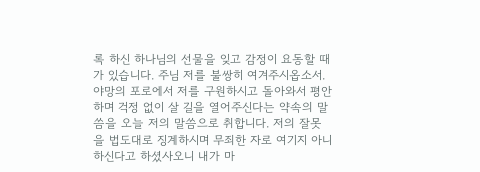록 하신 하나님의 선물을 잊고 감정이 요동할 때가 있습니다. 주님 저를 불쌍히 여겨주시옵소서. 야망의 포로에서 저를 구원하시고 돌아와서 평안하며 걱정 없이 살 길을 열어주신다는 약속의 말씀을 오늘 저의 말씀으로 취합니다. 저의 잘못을 법도대로 징계하시며 무죄한 자로 여기지 아니하신다고 하셨사오니 내가 마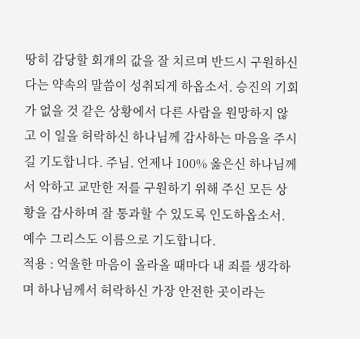땅히 감당할 회개의 값을 잘 치르며 반드시 구원하신다는 약속의 말씀이 성취되게 하옵소서. 승진의 기회가 없을 것 같은 상황에서 다른 사람을 원망하지 않고 이 일을 허락하신 하나님께 감사하는 마음을 주시길 기도합니다. 주님. 언제나 100% 옳은신 하나님께서 악하고 교만한 저를 구원하기 위해 주신 모든 상황을 감사하며 잘 통과할 수 있도록 인도하옵소서. 예수 그리스도 이름으로 기도합니다.
적용 : 억울한 마음이 올라올 때마다 내 죄를 생각하며 하나님께서 허락하신 가장 안전한 곳이라는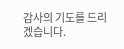감사의 기도를 드리겠습니다.